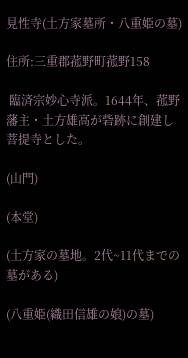見性寺(土方家墓所・八重姫の墓)

住所:三重郡菰野町菰野158

 臨済宗妙心寺派。1644年、菰野藩主・土方雄高が砦跡に創建し菩提寺とした。

(山門)

(本堂)

(土方家の墓地。2代~11代までの墓がある)

(八重姫(織田信雄の娘)の墓)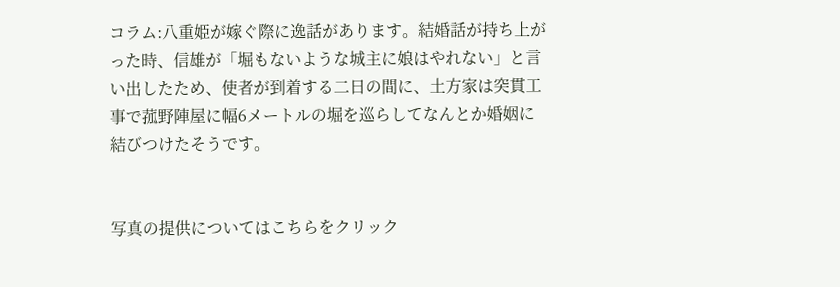コラム:八重姫が嫁ぐ際に逸話があります。結婚話が持ち上がった時、信雄が「堀もないような城主に娘はやれない」と言い出したため、使者が到着する二日の間に、土方家は突貫工事で菰野陣屋に幅6メートルの堀を巡らしてなんとか婚姻に結びつけたそうです。


写真の提供についてはこちらをクリック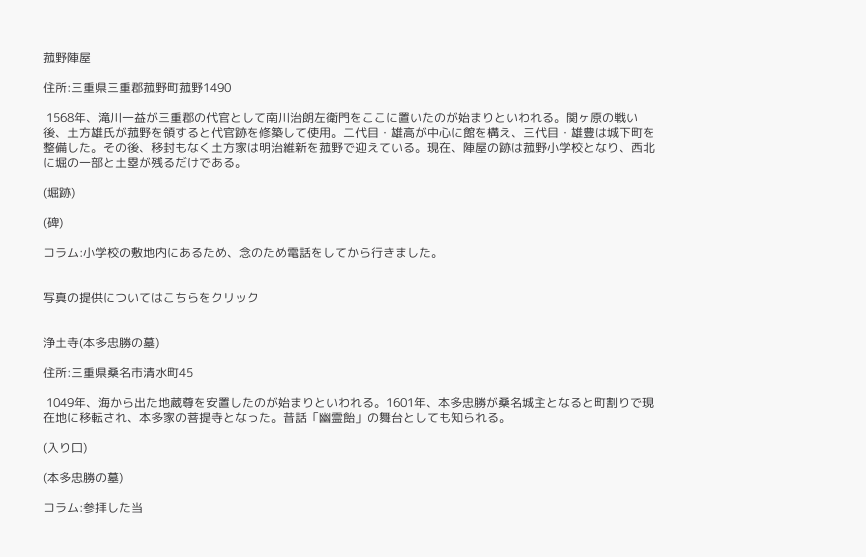菰野陣屋

住所:三重県三重郡菰野町菰野1490

 1568年、滝川一益が三重郡の代官として南川治朗左衛門をここに置いたのが始まりといわれる。関ヶ原の戦い後、土方雄氏が菰野を領すると代官跡を修築して使用。二代目・雄高が中心に館を構え、三代目・雄豊は城下町を整備した。その後、移封もなく土方家は明治維新を菰野で迎えている。現在、陣屋の跡は菰野小学校となり、西北に堀の一部と土塁が残るだけである。

(堀跡)

(碑)

コラム:小学校の敷地内にあるため、念のため電話をしてから行きました。


写真の提供についてはこちらをクリック


浄土寺(本多忠勝の墓)

住所:三重県桑名市清水町45

 1049年、海から出た地蔵尊を安置したのが始まりといわれる。1601年、本多忠勝が桑名城主となると町割りで現在地に移転され、本多家の菩提寺となった。昔話「幽霊飴」の舞台としても知られる。

(入り口)

(本多忠勝の墓)

コラム:参拝した当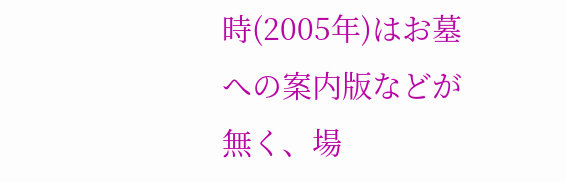時(2005年)はお墓への案内版などが無く、場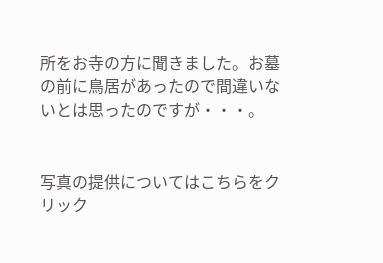所をお寺の方に聞きました。お墓の前に鳥居があったので間違いないとは思ったのですが・・・。


写真の提供についてはこちらをクリック